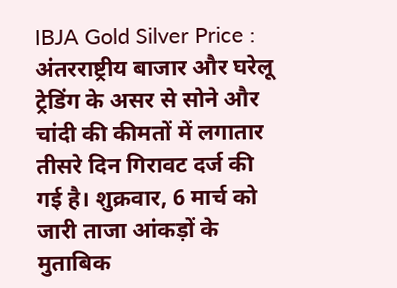IBJA Gold Silver Price : अंतरराष्ट्रीय बाजार और घरेलू ट्रेडिंग के असर से सोने और चांदी की कीमतों में लगातार तीसरे दिन गिरावट दर्ज की गई है। शुक्रवार, 6 मार्च को जारी ताजा आंकड़ों के मुताबिक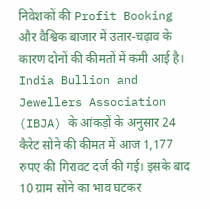निवेशकों की Profit Booking और वैश्विक बाजार में उतार-चढ़ाव के कारण दोनों की कीमतों में कमी आई है।
India Bullion and Jewellers Association (IBJA) के आंकड़ों के अनुसार 24 कैरेट सोने की कीमत में आज 1,177 रुपए की गिरावट दर्ज की गई। इसके बाद 10 ग्राम सोने का भाव घटकर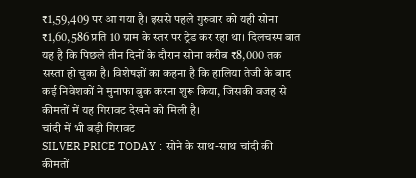₹1,59,409 पर आ गया है। इससे पहले गुरुवार को यही सोना ₹1,60,586 प्रति 10 ग्राम के स्तर पर ट्रेड कर रहा था। दिलचस्प बात यह है कि पिछले तीन दिनों के दौरान सोना करीब ₹8,000 तक सस्ता हो चुका है। विशेषज्ञों का कहना है कि हालिया तेजी के बाद कई निवेशकों ने मुनाफा बुक करना शुरू किया, जिसकी वजह से कीमतों में यह गिरावट देखने को मिली है।
चांदी में भी बड़ी गिरावट
SILVER PRICE TODAY : सोने के साथ-साथ चांदी की कीमतों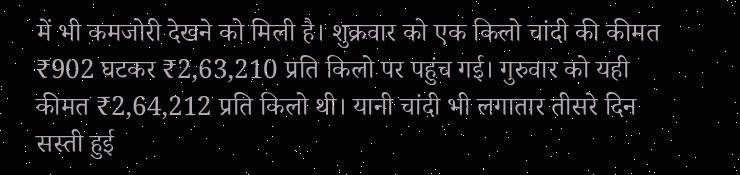में भी कमजोरी देखने को मिली है। शुक्रवार को एक किलो चांदी की कीमत ₹902 घटकर ₹2,63,210 प्रति किलो पर पहुंच गई। गुरुवार को यही कीमत ₹2,64,212 प्रति किलो थी। यानी चांदी भी लगातार तीसरे दिन सस्ती हुई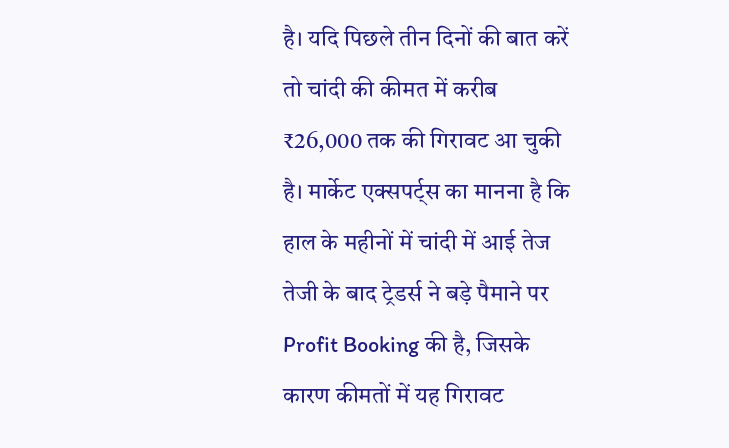है। यदि पिछले तीन दिनों की बात करें तो चांदी की कीमत में करीब ₹26,000 तक की गिरावट आ चुकी है। मार्केट एक्सपर्ट्स का मानना है कि हाल के महीनों में चांदी में आई तेज तेजी के बाद ट्रेडर्स ने बड़े पैमाने पर Profit Booking की है, जिसके कारण कीमतों में यह गिरावट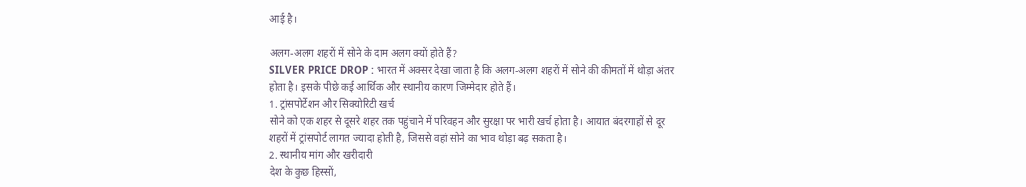आई है।

अलग-अलग शहरों में सोने के दाम अलग क्यों होते हैं?
SILVER PRICE DROP : भारत में अक्सर देखा जाता है कि अलग-अलग शहरों में सोने की कीमतों में थोड़ा अंतर होता है। इसके पीछे कई आर्थिक और स्थानीय कारण जिम्मेदार होते हैं।
1. ट्रांसपोर्टेशन और सिक्योरिटी खर्च
सोने को एक शहर से दूसरे शहर तक पहुंचाने में परिवहन और सुरक्षा पर भारी खर्च होता है। आयात बंदरगाहों से दूर शहरों में ट्रांसपोर्ट लागत ज्यादा होती है, जिससे वहां सोने का भाव थोड़ा बढ़ सकता है।
2. स्थानीय मांग और खरीदारी
देश के कुछ हिस्सों,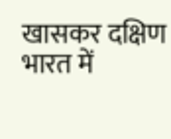खासकर दक्षिण भारत में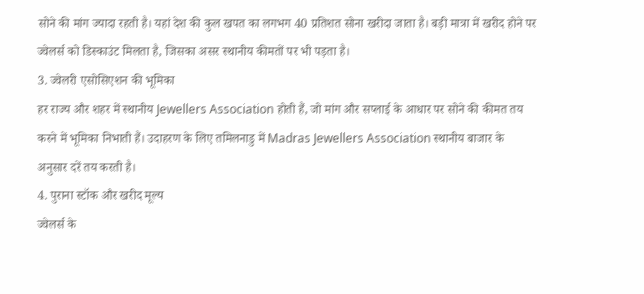सोने की मांग ज्यादा रहती है। यहां देश की कुल खपत का लगभग 40 प्रतिशत सोना खरीदा जाता है। बड़ी मात्रा में खरीद होने पर ज्वेलर्स को डिस्काउंट मिलता है, जिसका असर स्थानीय कीमतों पर भी पड़ता है।
3. ज्वेलरी एसोसिएशन की भूमिका
हर राज्य और शहर में स्थानीय Jewellers Association होती हैं, जो मांग और सप्लाई के आधार पर सोने की कीमत तय करने में भूमिका निभाती हैं। उदाहरण के लिए तमिलनाडु में Madras Jewellers Association स्थानीय बाजार के अनुसार दरें तय करती है।
4. पुराना स्टॉक और खरीद मूल्य
ज्वेलर्स के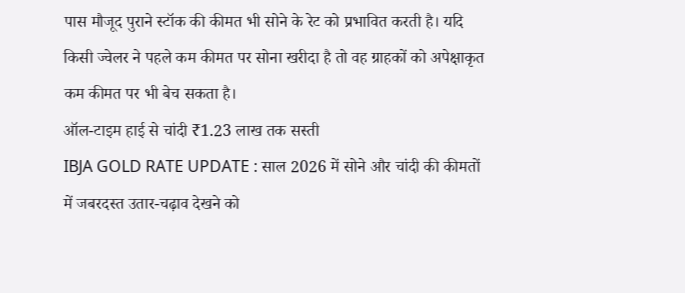पास मौजूद पुराने स्टॉक की कीमत भी सोने के रेट को प्रभावित करती है। यदि किसी ज्वेलर ने पहले कम कीमत पर सोना खरीदा है तो वह ग्राहकों को अपेक्षाकृत कम कीमत पर भी बेच सकता है।
ऑल-टाइम हाई से चांदी ₹1.23 लाख तक सस्ती
IBJA GOLD RATE UPDATE : साल 2026 में सोने और चांदी की कीमतों में जबरदस्त उतार-चढ़ाव देखने को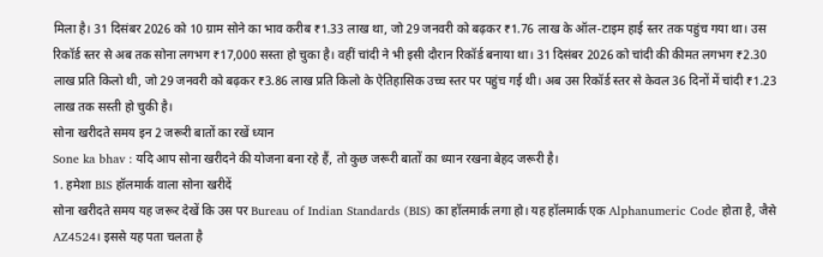मिला है। 31 दिसंबर 2026 को 10 ग्राम सोने का भाव करीब ₹1.33 लाख था, जो 29 जनवरी को बढ़कर ₹1.76 लाख के ऑल-टाइम हाई स्तर तक पहुंच गया था। उस रिकॉर्ड स्तर से अब तक सोना लगभग ₹17,000 सस्ता हो चुका है। वहीं चांदी ने भी इसी दौरान रिकॉर्ड बनाया था। 31 दिसंबर 2026 को चांदी की कीमत लगभग ₹2.30 लाख प्रति किलो थी, जो 29 जनवरी को बढ़कर ₹3.86 लाख प्रति किलो के ऐतिहासिक उच्च स्तर पर पहुंच गई थी। अब उस रिकॉर्ड स्तर से केवल 36 दिनों में चांदी ₹1.23 लाख तक सस्ती हो चुकी है।
सोना खरीदते समय इन 2 जरूरी बातों का रखें ध्यान
Sone ka bhav : यदि आप सोना खरीदने की योजना बना रहे हैं, तो कुछ जरूरी बातों का ध्यान रखना बेहद जरूरी है।
1. हमेशा BIS हॉलमार्क वाला सोना खरीदें
सोना खरीदते समय यह जरूर देखें कि उस पर Bureau of Indian Standards (BIS) का हॉलमार्क लगा हो। यह हॉलमार्क एक Alphanumeric Code होता है, जैसे AZ4524। इससे यह पता चलता है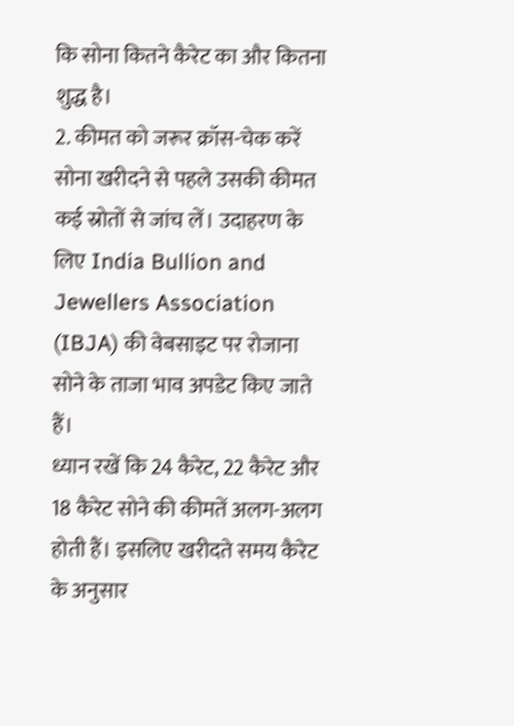कि सोना कितने कैरेट का और कितना शुद्ध है।
2. कीमत को जरूर क्रॉस-चेक करें
सोना खरीदने से पहले उसकी कीमत कई स्रोतों से जांच लें। उदाहरण के लिए India Bullion and Jewellers Association (IBJA) की वेबसाइट पर रोजाना सोने के ताजा भाव अपडेट किए जाते हैं।
ध्यान रखें कि 24 कैरेट, 22 कैरेट और 18 कैरेट सोने की कीमतें अलग-अलग होती हैं। इसलिए खरीदते समय कैरेट के अनुसार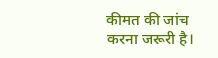कीमत की जांच करना जरूरी है।